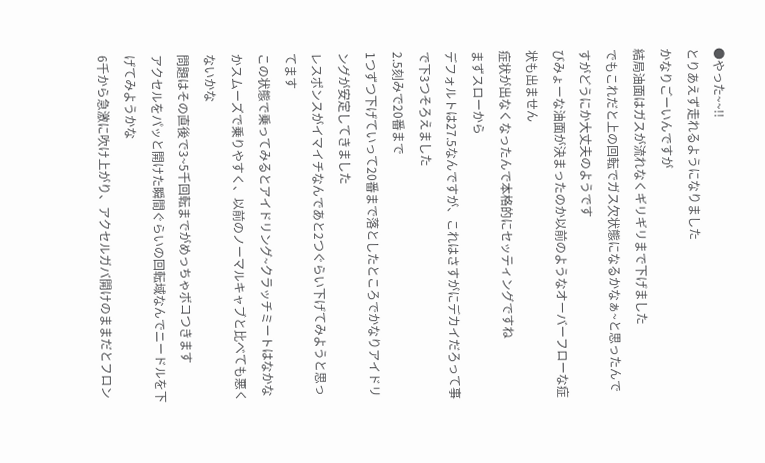●やった~~!!
とりあえず走れるようになりました
かなりごーいんですが
結局油面はガスが流れなくギリギリまで下げました
でもこれだと上の回転でガス欠状態になるかなぁ~と思ったんですがどうにか大丈夫のようです
びみょーな油面が決まったのか以前のようなオーバーフローな症状も出ません
症状が出なくなったんで本格的にセッティングですね
まずスローから
デフォルトは27.5なんですが、これはさすがにデカイだろって事で下3つそろえました
2.5刻みで20番まで
1つずつ下げていって20番まで落としたところでかなりアイドリングが安定してきました
レスポンスがイマイチなんであと2つぐらい下げてみようと思ってます
この状態で乗ってみるとアイドリング~クラッチミートはなかなかスムーズで乗りやすく、以前のノーマルキャブと比べても悪くないかな
問題はその直後で3~5千回転までがめっちゃボコつきます
アクセルをパッと開けた瞬間ぐらいの回転域なんでニードルを下げてみようかな
6千から急激に吹け上がり、アクセルガバ開けのままだとフロン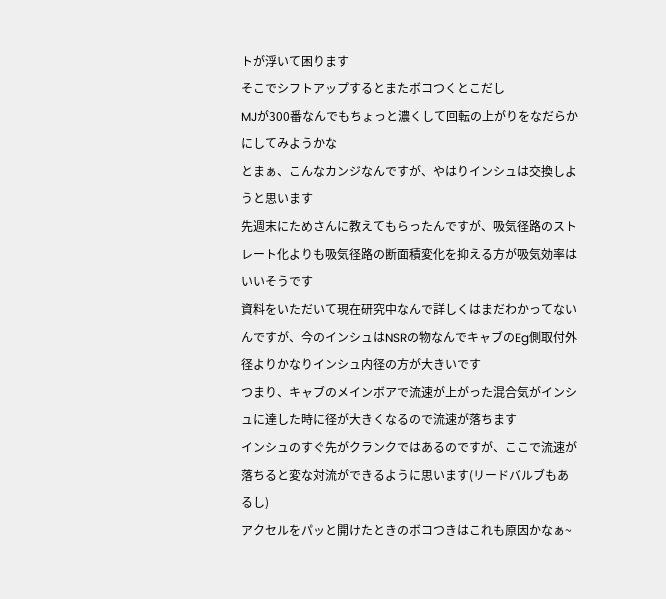トが浮いて困ります
そこでシフトアップするとまたボコつくとこだし
MJが300番なんでもちょっと濃くして回転の上がりをなだらかにしてみようかな
とまぁ、こんなカンジなんですが、やはりインシュは交換しようと思います
先週末にためさんに教えてもらったんですが、吸気径路のストレート化よりも吸気径路の断面積変化を抑える方が吸気効率はいいそうです
資料をいただいて現在研究中なんで詳しくはまだわかってないんですが、今のインシュはNSRの物なんでキャブのEg側取付外径よりかなりインシュ内径の方が大きいです
つまり、キャブのメインボアで流速が上がった混合気がインシュに達した時に径が大きくなるので流速が落ちます
インシュのすぐ先がクランクではあるのですが、ここで流速が落ちると変な対流ができるように思います(リードバルブもあるし)
アクセルをパッと開けたときのボコつきはこれも原因かなぁ~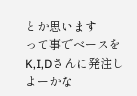とか思います
って事でベースをK,I,Dさんに発注しよーかな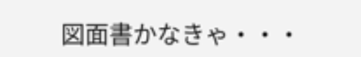図面書かなきゃ・・・